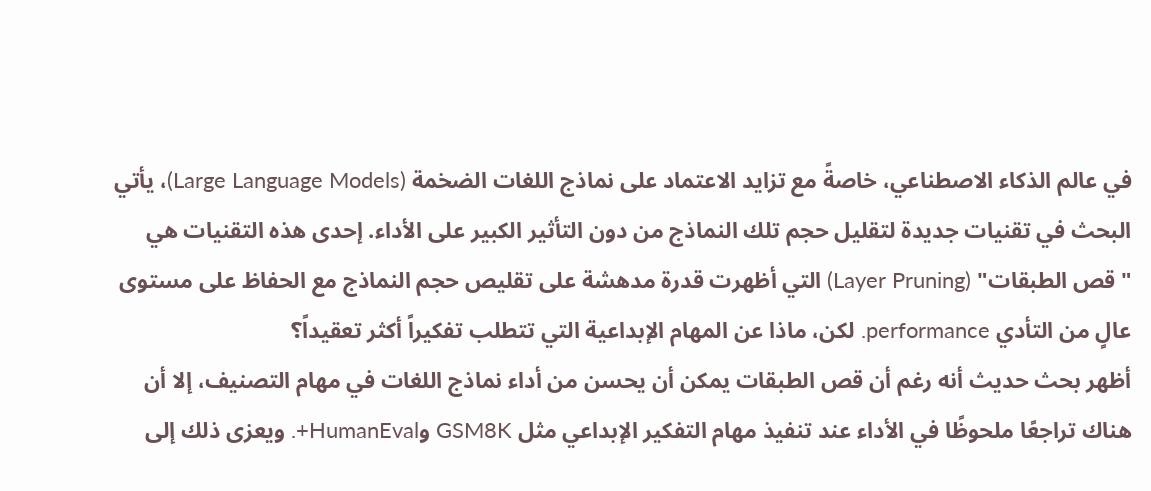في عالم الذكاء الاصطناعي، خاصةً مع تزايد الاعتماد على نماذج اللغات الضخمة (Large Language Models)، يأتي البحث في تقنيات جديدة لتقليل حجم تلك النماذج من دون التأثير الكبير على الأداء. إحدى هذه التقنيات هي "قص الطبقات" (Layer Pruning) التي أظهرت قدرة مدهشة على تقليص حجم النماذج مع الحفاظ على مستوى عالٍ من التأدي performance. لكن، ماذا عن المهام الإبداعية التي تتطلب تفكيراً أكثر تعقيداً؟
أظهر بحث حديث أنه رغم أن قص الطبقات يمكن أن يحسن من أداء نماذج اللغات في مهام التصنيف، إلا أن هناك تراجعًا ملحوظًا في الأداء عند تنفيذ مهام التفكير الإبداعي مثل GSM8K وHumanEval+. ويعزى ذلك إلى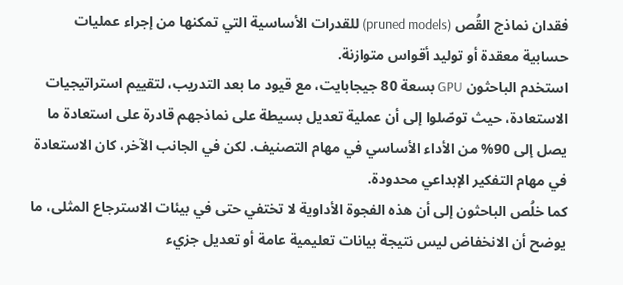فقدان نماذج القُص (pruned models) للقدرات الأساسية التي تمكنها من إجراء عمليات حسابية معقدة أو توليد أقواس متوازنة.
استخدم الباحثون GPU بسعة 80 جيجابايت، مع قيود ما بعد التدريب، لتقييم استراتيجيات الاستعادة، حيث توصّلوا إلى أن عملية تعديل بسيطة على نماذجهم قادرة على استعادة ما يصل إلى 90% من الأداء الأساسي في مهام التصنيف. لكن في الجانب الآخر، كان الاستعادة في مهام التفكير الإبداعي محدودة.
كما خلُص الباحثون إلى أن هذه الفجوة الأداوية لا تختفي حتى في بيئات الاسترجاع المثلى، ما يوضح أن الانخفاض ليس نتيجة بيانات تعليمية عامة أو تعديل جزيء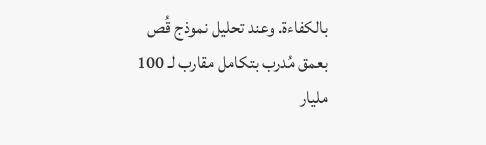بالكفاءة. وعند تحليل نموذج قُص بعمق مُدرب بتكامل مقارب لـ 100 مليار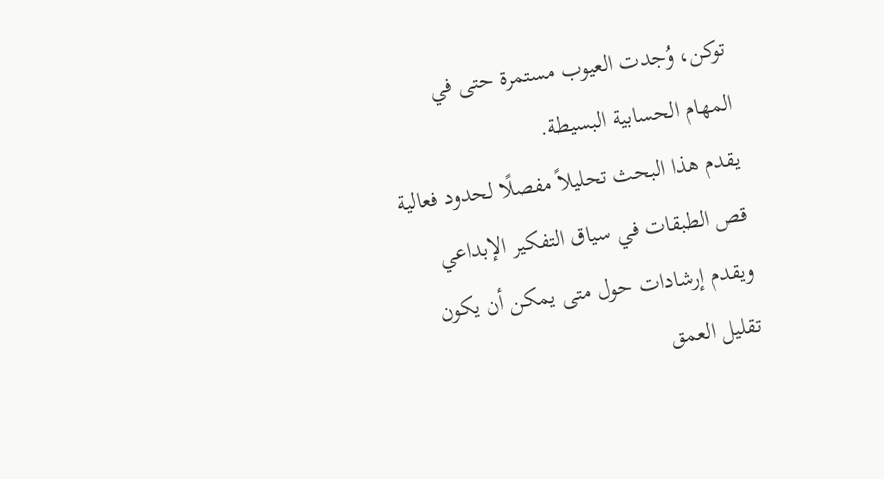توكن، وُجدت العيوب مستمرة حتى في المهام الحسابية البسيطة.
يقدم هذا البحث تحليلاً مفصلًا لحدود فعالية قص الطبقات في سياق التفكير الإبداعي ويقدم إرشادات حول متى يمكن أن يكون تقليل العمق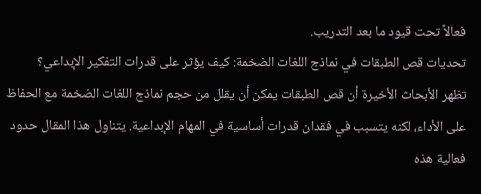فعالاً تحت قيود ما بعد التدريب.
تحديات قص الطبقات في نماذج اللغات الضخمة: كيف يؤثر على قدرات التفكير الإبداعي؟
تظهر الأبحاث الأخيرة أن قص الطبقات يمكن أن يقلل من حجم نماذج اللغات الضخمة مع الحفاظ على الأداء، لكنه يتسبب في فقدان قدرات أساسية في المهام الإبداعية. يتناول هذا المقال حدود فعالية هذه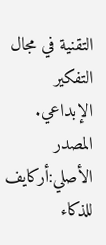التقنية في مجال التفكير الإبداعي.
المصدر الأصلي:أركايف للذكاء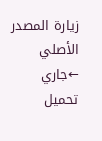زيارة المصدر الأصلي ←جاري تحميل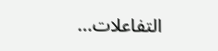التفاعلات...